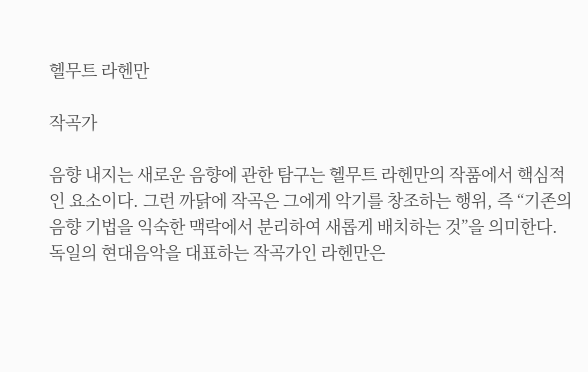헬무트 라헨만

작곡가

음향 내지는 새로운 음향에 관한 탐구는 헬무트 라헨만의 작품에서 핵심적인 요소이다. 그런 까닭에 작곡은 그에게 악기를 창조하는 행위, 즉 “기존의 음향 기법을 익숙한 맥락에서 분리하여 새롭게 배치하는 것”을 의미한다. 독일의 현대음악을 대표하는 작곡가인 라헨만은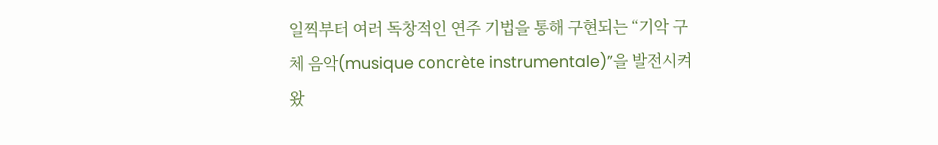일찍부터 여러 독창적인 연주 기법을 통해 구현되는 “기악 구체 음악(musique concrète instrumentale)”을 발전시켜 왔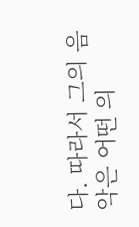다. 따라서 그의 음악은 어떤 의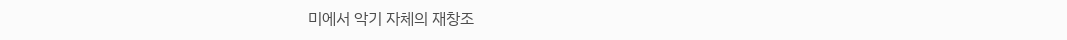미에서 악기 자체의 재창조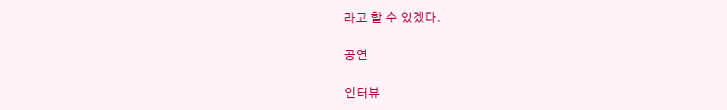라고 할 수 있겠다.

공연

인터뷰